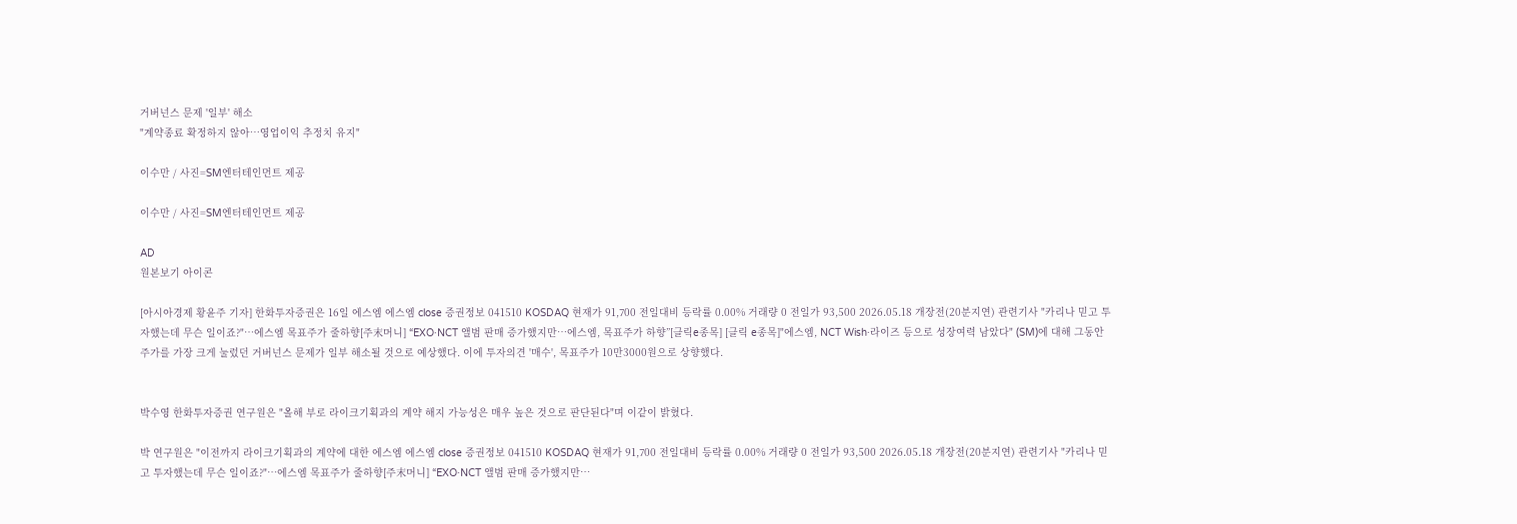거버넌스 문제 '일부' 해소
"계약종료 확정하지 않아…영업이익 추정치 유지"

이수만 / 사진=SM엔터테인먼트 제공

이수만 / 사진=SM엔터테인먼트 제공

AD
원본보기 아이콘

[아시아경제 황윤주 기자] 한화투자증권은 16일 에스엠 에스엠 close 증권정보 041510 KOSDAQ 현재가 91,700 전일대비 등락률 0.00% 거래량 0 전일가 93,500 2026.05.18 개장전(20분지연) 관련기사 "카리나 믿고 투자했는데 무슨 일이죠?"…에스엠 목표주가 줄하향[주末머니] “EXO·NCT 앨범 판매 증가했지만…에스엠, 목표주가 하향”[클릭e종목] [클릭 e종목]"에스엠, NCT Wish·라이즈 등으로 성장여력 남았다" (SM)에 대해 그동안 주가를 가장 크게 눌렀던 거버넌스 문제가 일부 해소될 것으로 예상했다. 이에 투자의견 '매수', 목표주가 10만3000원으로 상향했다.


박수영 한화투자증권 연구원은 "올해 부로 라이크기획과의 계약 해지 가능성은 매우 높은 것으로 판단된다"며 이같이 밝혔다.

박 연구원은 "이전까지 라이크기획과의 계약에 대한 에스엠 에스엠 close 증권정보 041510 KOSDAQ 현재가 91,700 전일대비 등락률 0.00% 거래량 0 전일가 93,500 2026.05.18 개장전(20분지연) 관련기사 "카리나 믿고 투자했는데 무슨 일이죠?"…에스엠 목표주가 줄하향[주末머니] “EXO·NCT 앨범 판매 증가했지만…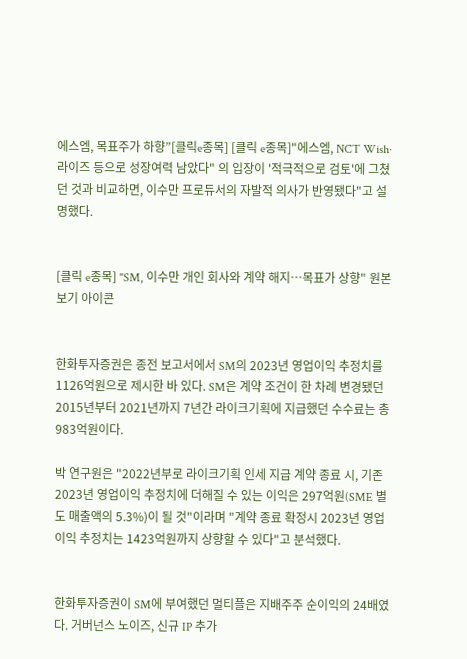에스엠, 목표주가 하향”[클릭e종목] [클릭 e종목]"에스엠, NCT Wish·라이즈 등으로 성장여력 남았다" 의 입장이 '적극적으로 검토'에 그쳤던 것과 비교하면, 이수만 프로듀서의 자발적 의사가 반영됐다"고 설명했다.


[클릭 e종목] "SM, 이수만 개인 회사와 계약 해지…목표가 상향" 원본보기 아이콘


한화투자증권은 종전 보고서에서 SM의 2023년 영업이익 추정치를 1126억원으로 제시한 바 있다. SM은 계약 조건이 한 차례 변경됐던 2015년부터 2021년까지 7년간 라이크기획에 지급했던 수수료는 총 983억원이다.

박 연구원은 "2022년부로 라이크기획 인세 지급 계약 종료 시, 기존 2023년 영업이익 추정치에 더해질 수 있는 이익은 297억원(SME 별도 매출액의 5.3%)이 될 것"이라며 "계약 종료 확정시 2023년 영업이익 추정치는 1423억원까지 상향할 수 있다"고 분석했다.


한화투자증권이 SM에 부여했던 멀티플은 지배주주 순이익의 24배였다. 거버넌스 노이즈, 신규 IP 추가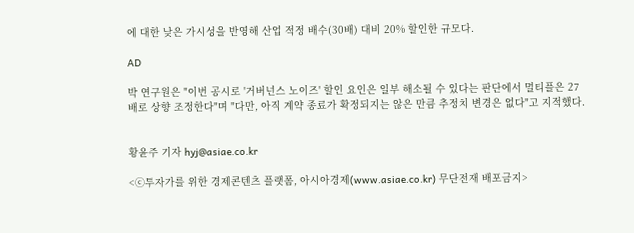에 대한 낮은 가시성을 반영해 산업 적정 배수(30배) 대비 20% 할인한 규모다.

AD

박 연구원은 "이번 공시로 '거버넌스 노이즈' 할인 요인은 일부 해소될 수 있다는 판단에서 멀티플은 27배로 상향 조정한다"며 "다만, 아직 계약 종료가 확정되지는 않은 만큼 추정치 변경은 없다"고 지적했다.


황윤주 기자 hyj@asiae.co.kr

<ⓒ투자가를 위한 경제콘텐츠 플랫폼, 아시아경제(www.asiae.co.kr) 무단전재 배포금지>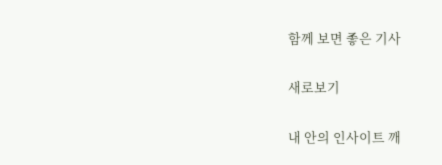함께 보면 좋은 기사

새로보기

내 안의 인사이트 깨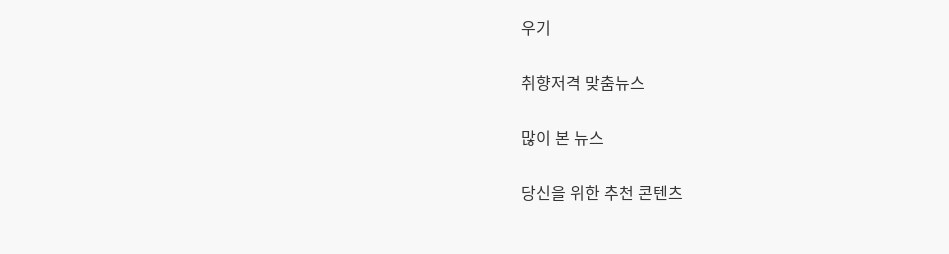우기

취향저격 맞춤뉴스

많이 본 뉴스

당신을 위한 추천 콘텐츠